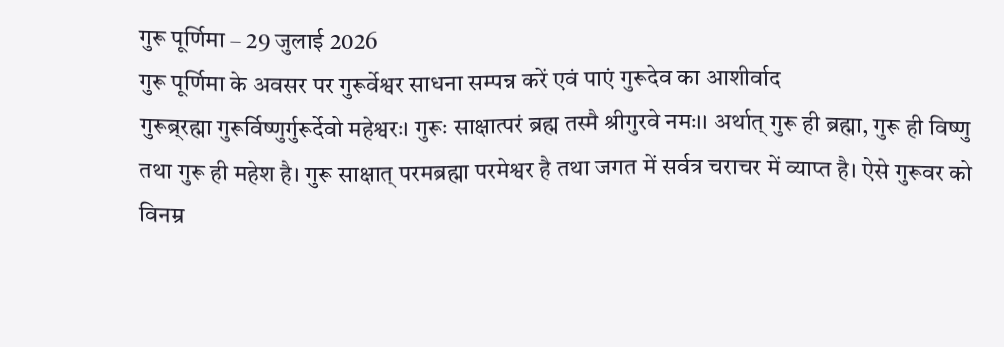गुरू पूर्णिमा – 29 जुलाई 2026
गुरू पूर्णिमा के अवसर पर गुरूर्वेश्वर साधना सम्पन्न करें एवं पाएं गुरूदेव का आशीर्वाद
गुरूब्र्रह्मा गुरूर्विष्णुर्गुरूर्देवो महेश्वरः। गुरूः साक्षात्परं ब्रह्म तस्मै श्रीगुरवे नमः।। अर्थात् गुरू ही ब्रह्मा, गुरू ही विष्णु तथा गुरू ही महेश है। गुरू साक्षात् परमब्रह्मा परमेश्वर है तथा जगत में सर्वत्र चराचर में व्याप्त है। ऐसे गुरूवर को विनम्र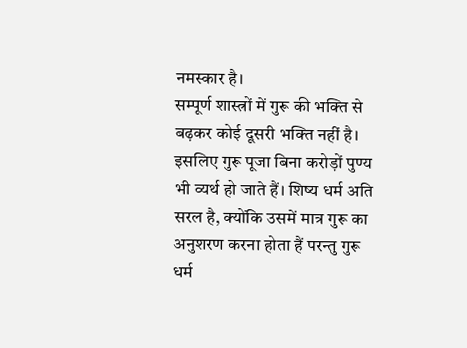नमस्कार है।
सम्पूर्ण शास्त्रों में गुरू की भक्ति से बढ़कर कोई दूसरी भक्ति नहीं है। इसलिए गुरू पूजा बिना करोड़ों पुण्य भी व्यर्थ हो जाते हैं। शिष्य धर्म अति सरल है, क्योंकि उसमें मात्र गुरू का अनुशरण करना होता हैं परन्तु गुरू धर्म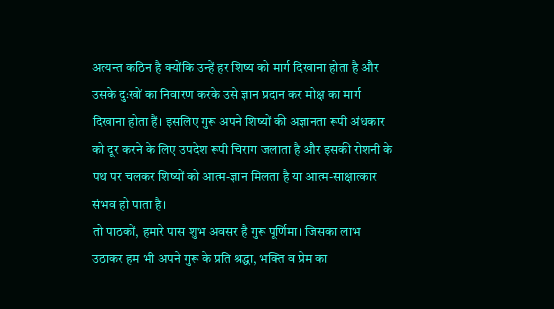अत्यन्त कठिन है क्योंकि उन्हें हर शिष्य को मार्ग दिखाना होता है और उसके दुःखों का निवारण करके उसे ज्ञान प्रदान कर मोक्ष का मार्ग दिखाना होता हैं। इसलिए गुरू अपने शिष्यों की अज्ञानता रूपी अंधकार को दूर करने के लिए उपदेश रूपी चिराग जलाता है और इसकी रोशनी के पथ पर चलकर शिष्यों को आत्म-ज्ञान मिलता है या आत्म-साक्षात्कार संभव हो पाता है।
तो पाठकों, हमारे पास शुभ अवसर है गुरू पूर्णिमा। जिसका लाभ उठाकर हम भी अपने गुरू के प्रति श्रद्धा, भक्ति व प्रेम का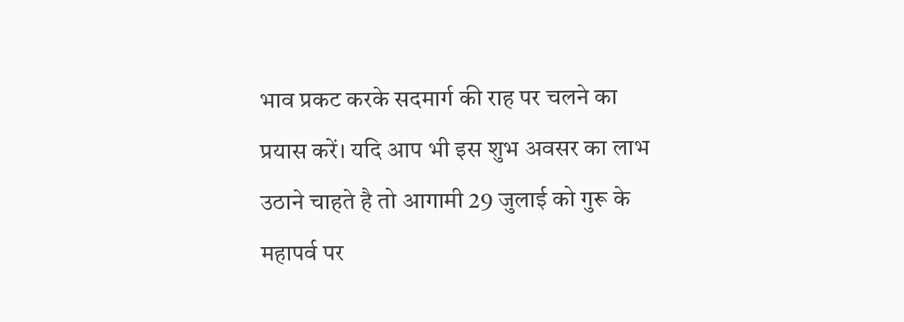भाव प्रकट करके सदमार्ग की राह पर चलने का प्रयास करें। यदि आप भी इस शुभ अवसर का लाभ उठाने चाहते है तो आगामी 29 जुलाई को गुरू के महापर्व पर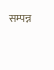सम्पन्न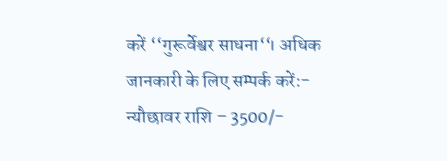करें ‘‘गुरूर्वेश्वर साधना‘‘। अधिक जानकारी के लिए सम्पर्क करें:-
न्यौछावर राशि – 3500/-